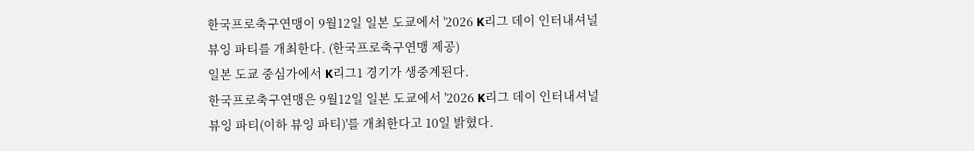한국프로축구연맹이 9월12일 일본 도쿄에서 '2026 K리그 데이 인터내셔널 뷰잉 파티를 개최한다. (한국프로축구연맹 제공)
일본 도쿄 중심가에서 K리그1 경기가 생중계된다.
한국프로축구연맹은 9월12일 일본 도쿄에서 '2026 K리그 데이 인터내셔널 뷰잉 파티(이하 뷰잉 파티)'를 개최한다고 10일 밝혔다.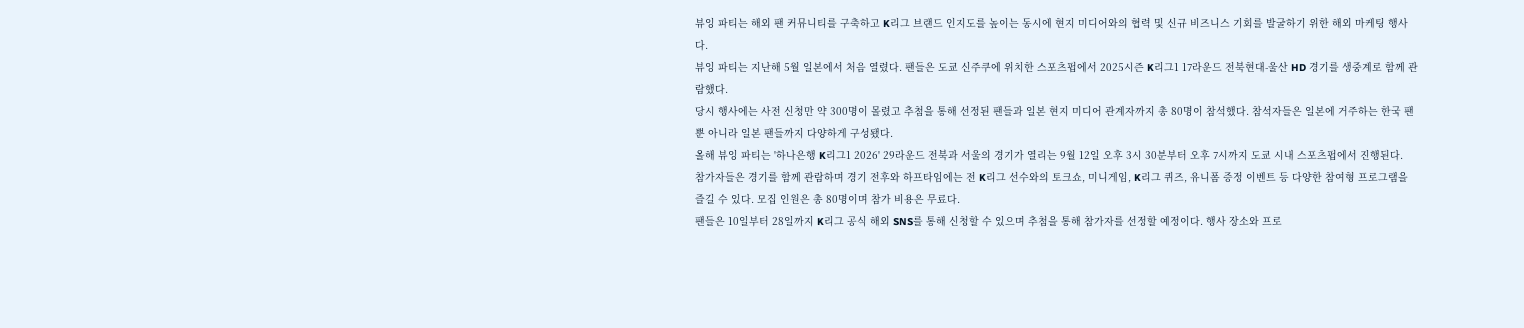뷰잉 파티는 해외 팬 커뮤니티를 구축하고 K리그 브랜드 인지도를 높이는 동시에 현지 미디어와의 협력 및 신규 비즈니스 기회를 발굴하기 위한 해외 마케팅 행사다.
뷰잉 파티는 지난해 5월 일본에서 처음 열렸다. 팬들은 도쿄 신주쿠에 위치한 스포츠펍에서 2025시즌 K리그1 17라운드 전북현대-울산 HD 경기를 생중계로 함께 관람했다.
당시 행사에는 사전 신청만 약 300명이 몰렸고 추첨을 통해 선정된 팬들과 일본 현지 미디어 관계자까지 총 80명이 참석했다. 참석자들은 일본에 거주하는 한국 팬뿐 아니라 일본 팬들까지 다양하게 구성됐다.
올해 뷰잉 파티는 '하나은행 K리그1 2026' 29라운드 전북과 서울의 경기가 열리는 9월 12일 오후 3시 30분부터 오후 7시까지 도쿄 시내 스포츠펍에서 진행된다.
참가자들은 경기를 함께 관람하며 경기 전후와 하프타임에는 전 K리그 선수와의 토크쇼, 미니게임, K리그 퀴즈, 유니폼 증정 이벤트 등 다양한 참여형 프로그램을 즐길 수 있다. 모집 인원은 총 80명이며 참가 비용은 무료다.
팬들은 10일부터 28일까지 K리그 공식 해외 SNS를 통해 신청할 수 있으며 추첨을 통해 참가자를 선정할 예정이다. 행사 장소와 프로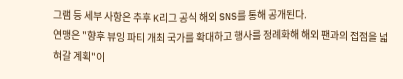그램 등 세부 사항은 추후 K리그 공식 해외 SNS를 통해 공개된다.
연맹은 "향후 뷰잉 파티 개최 국가를 확대하고 행사를 정례화해 해외 팬과의 접점을 넓혀갈 계획"이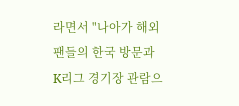라면서 "나아가 해외 팬들의 한국 방문과 K리그 경기장 관람으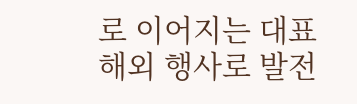로 이어지는 대표 해외 행사로 발전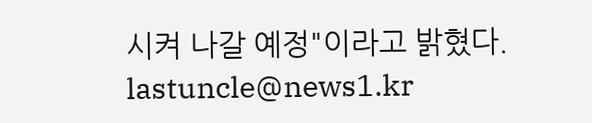시켜 나갈 예정"이라고 밝혔다.
lastuncle@news1.kr